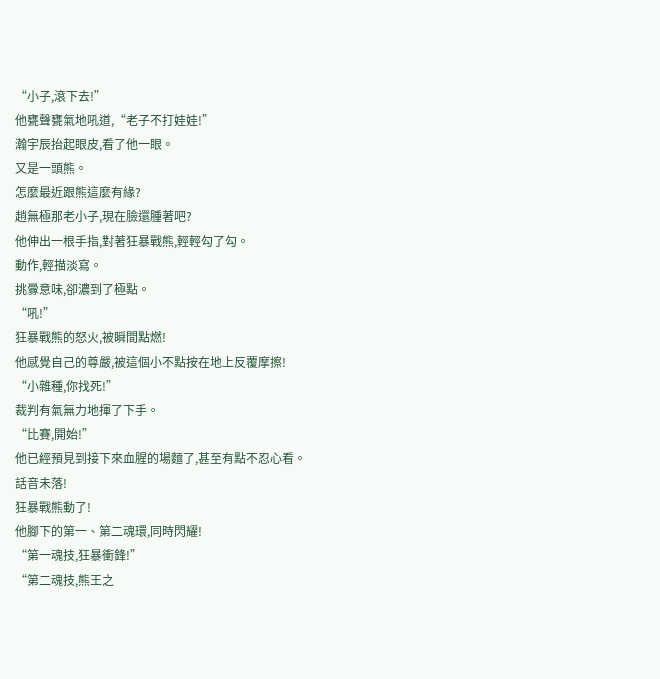“小子,滾下去!”
他甕聲甕氣地吼道,“老子不打娃娃!”
瀚宇辰抬起眼皮,看了他一眼。
又是一頭熊。
怎麼最近跟熊這麼有緣?
趙無極那老小子,現在臉還腫著吧?
他伸出一根手指,對著狂暴戰熊,輕輕勾了勾。
動作,輕描淡寫。
挑釁意味,卻濃到了極點。
“吼!”
狂暴戰熊的怒火,被瞬間點燃!
他感覺自己的尊嚴,被這個小不點按在地上反覆摩擦!
“小雜種,你找死!”
裁判有氣無力地揮了下手。
“比賽,開始!”
他已經預見到接下來血腥的場麵了,甚至有點不忍心看。
話音未落!
狂暴戰熊動了!
他腳下的第一、第二魂環,同時閃耀!
“第一魂技,狂暴衝鋒!”
“第二魂技,熊王之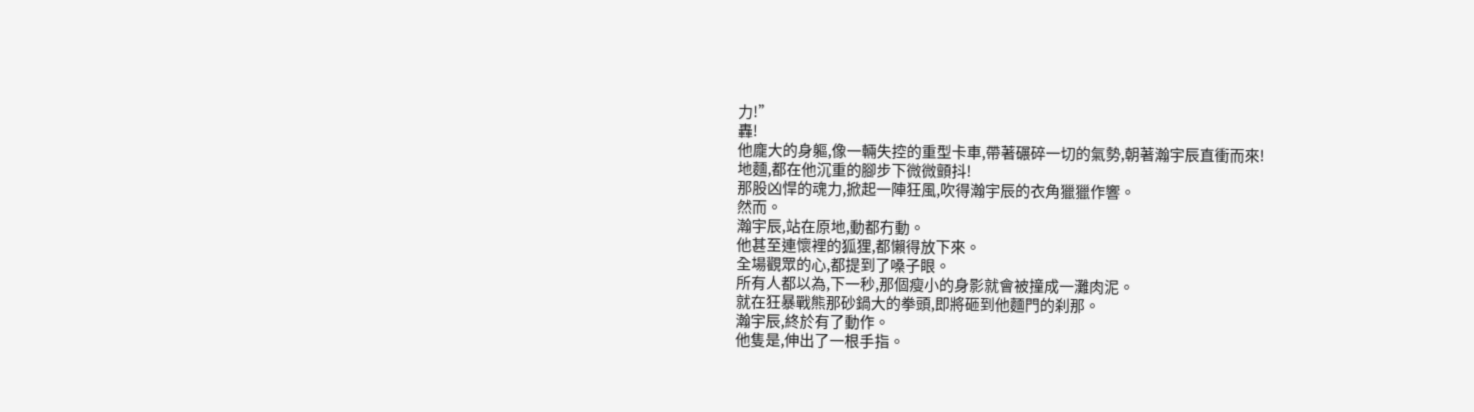力!”
轟!
他龐大的身軀,像一輛失控的重型卡車,帶著碾碎一切的氣勢,朝著瀚宇辰直衝而來!
地麵,都在他沉重的腳步下微微顫抖!
那股凶悍的魂力,掀起一陣狂風,吹得瀚宇辰的衣角獵獵作響。
然而。
瀚宇辰,站在原地,動都冇動。
他甚至連懷裡的狐狸,都懶得放下來。
全場觀眾的心,都提到了嗓子眼。
所有人都以為,下一秒,那個瘦小的身影就會被撞成一灘肉泥。
就在狂暴戰熊那砂鍋大的拳頭,即將砸到他麵門的刹那。
瀚宇辰,終於有了動作。
他隻是,伸出了一根手指。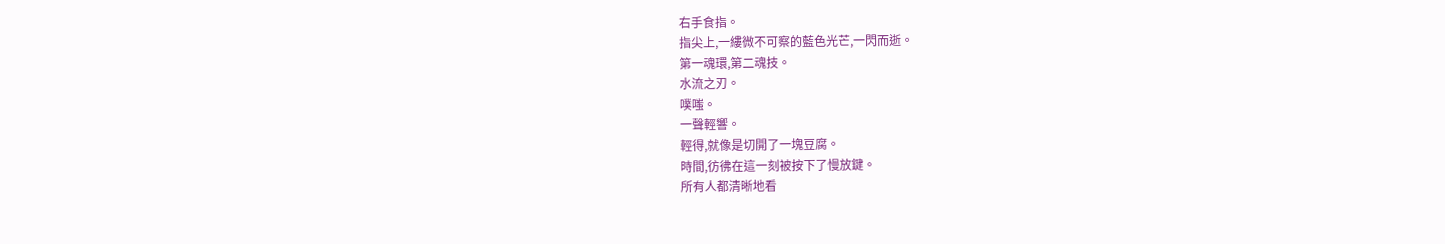右手食指。
指尖上,一縷微不可察的藍色光芒,一閃而逝。
第一魂環,第二魂技。
水流之刃。
噗嗤。
一聲輕響。
輕得,就像是切開了一塊豆腐。
時間,彷彿在這一刻被按下了慢放鍵。
所有人都清晰地看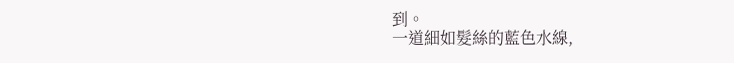到。
一道細如髮絲的藍色水線,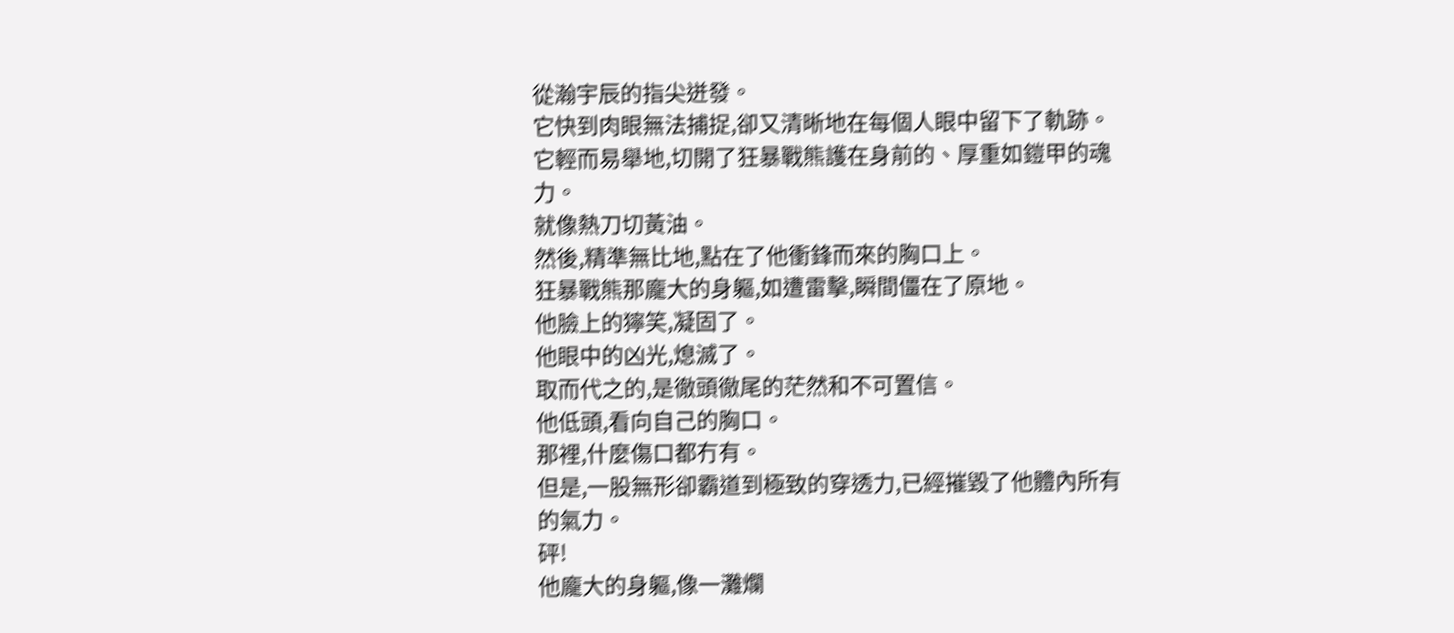從瀚宇辰的指尖迸發。
它快到肉眼無法捕捉,卻又清晰地在每個人眼中留下了軌跡。
它輕而易舉地,切開了狂暴戰熊護在身前的、厚重如鎧甲的魂力。
就像熱刀切黃油。
然後,精準無比地,點在了他衝鋒而來的胸口上。
狂暴戰熊那龐大的身軀,如遭雷擊,瞬間僵在了原地。
他臉上的獰笑,凝固了。
他眼中的凶光,熄滅了。
取而代之的,是徹頭徹尾的茫然和不可置信。
他低頭,看向自己的胸口。
那裡,什麼傷口都冇有。
但是,一股無形卻霸道到極致的穿透力,已經摧毀了他體內所有的氣力。
砰!
他龐大的身軀,像一灘爛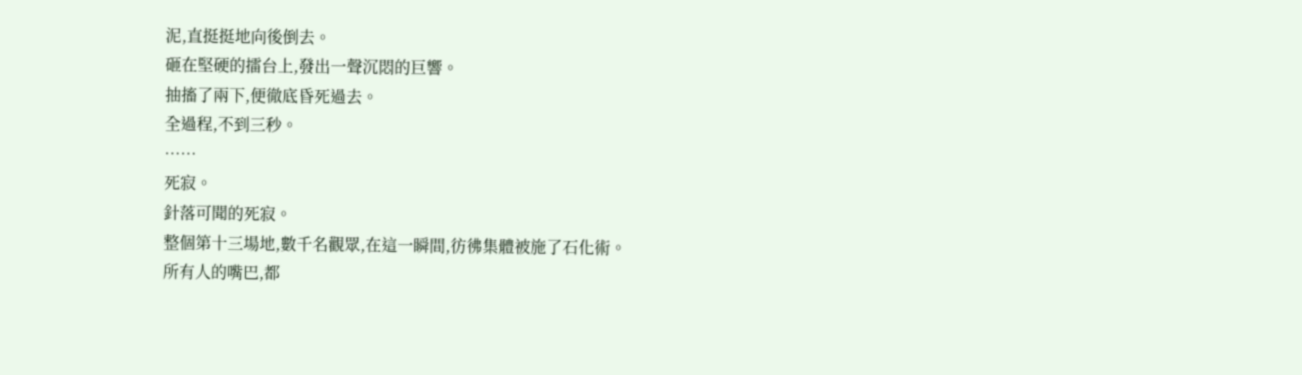泥,直挺挺地向後倒去。
砸在堅硬的擂台上,發出一聲沉悶的巨響。
抽搐了兩下,便徹底昏死過去。
全過程,不到三秒。
……
死寂。
針落可聞的死寂。
整個第十三場地,數千名觀眾,在這一瞬間,彷彿集體被施了石化術。
所有人的嘴巴,都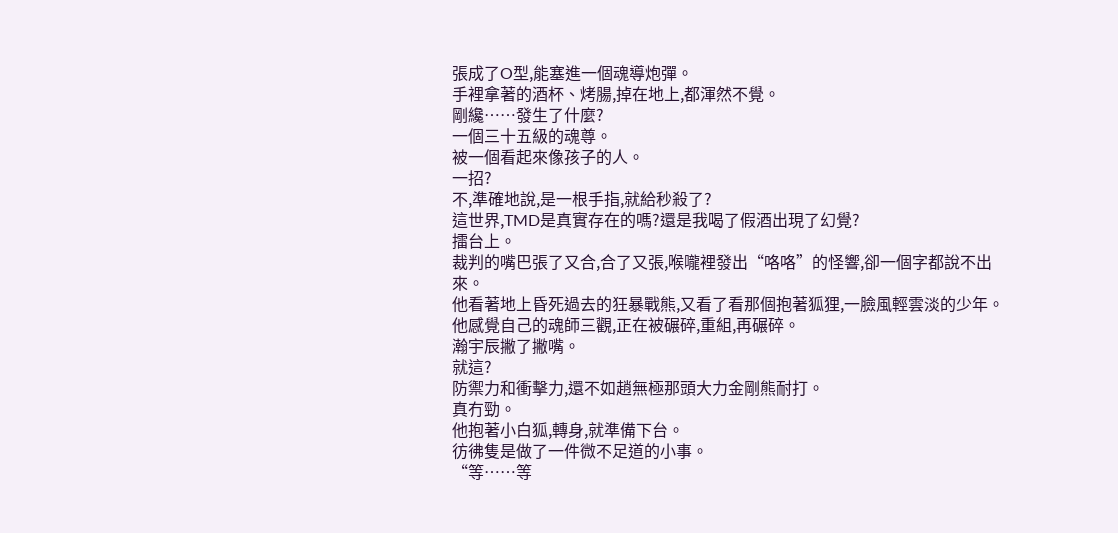張成了O型,能塞進一個魂導炮彈。
手裡拿著的酒杯、烤腸,掉在地上,都渾然不覺。
剛纔……發生了什麼?
一個三十五級的魂尊。
被一個看起來像孩子的人。
一招?
不,準確地說,是一根手指,就給秒殺了?
這世界,TMD是真實存在的嗎?還是我喝了假酒出現了幻覺?
擂台上。
裁判的嘴巴張了又合,合了又張,喉嚨裡發出“咯咯”的怪響,卻一個字都說不出來。
他看著地上昏死過去的狂暴戰熊,又看了看那個抱著狐狸,一臉風輕雲淡的少年。
他感覺自己的魂師三觀,正在被碾碎,重組,再碾碎。
瀚宇辰撇了撇嘴。
就這?
防禦力和衝擊力,還不如趙無極那頭大力金剛熊耐打。
真冇勁。
他抱著小白狐,轉身,就準備下台。
彷彿隻是做了一件微不足道的小事。
“等……等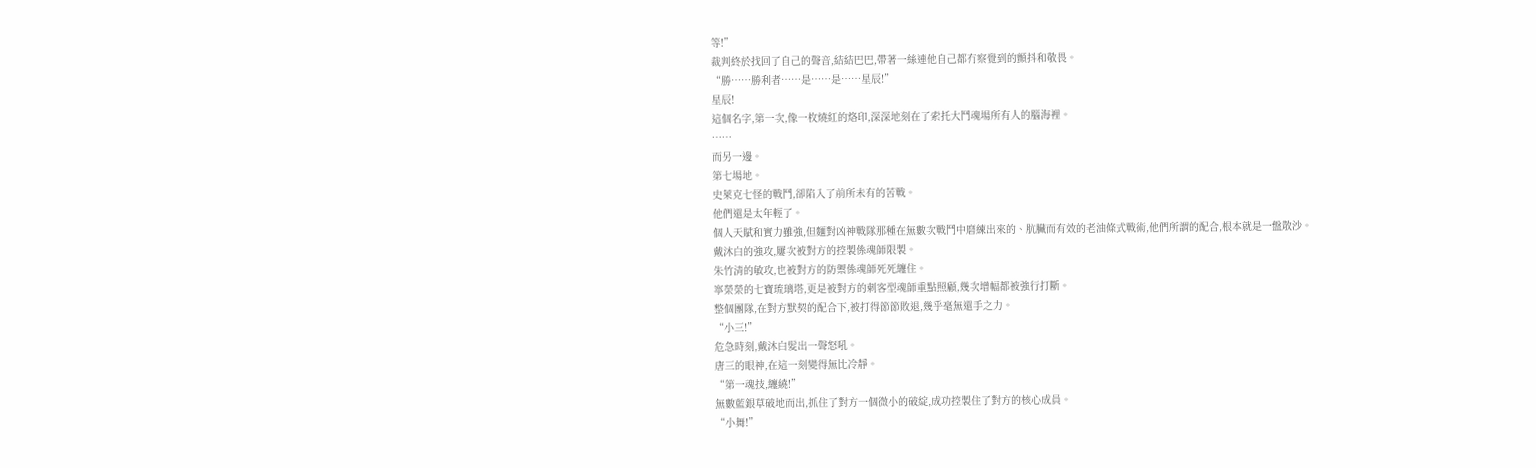等!”
裁判終於找回了自己的聲音,結結巴巴,帶著一絲連他自己都冇察覺到的顫抖和敬畏。
“勝……勝利者……是……是……星辰!”
星辰!
這個名字,第一次,像一枚燒紅的烙印,深深地刻在了索托大鬥魂場所有人的腦海裡。
……
而另一邊。
第七場地。
史萊克七怪的戰鬥,卻陷入了前所未有的苦戰。
他們還是太年輕了。
個人天賦和實力雖強,但麵對凶神戰隊那種在無數次戰鬥中磨練出來的、肮臟而有效的老油條式戰術,他們所謂的配合,根本就是一盤散沙。
戴沐白的強攻,屢次被對方的控製係魂師限製。
朱竹清的敏攻,也被對方的防禦係魂師死死纏住。
寧榮榮的七寶琉璃塔,更是被對方的刺客型魂師重點照顧,幾次增幅都被強行打斷。
整個團隊,在對方默契的配合下,被打得節節敗退,幾乎毫無還手之力。
“小三!”
危急時刻,戴沐白髮出一聲怒吼。
唐三的眼神,在這一刻變得無比冷靜。
“第一魂技,纏繞!”
無數藍銀草破地而出,抓住了對方一個微小的破綻,成功控製住了對方的核心成員。
“小舞!”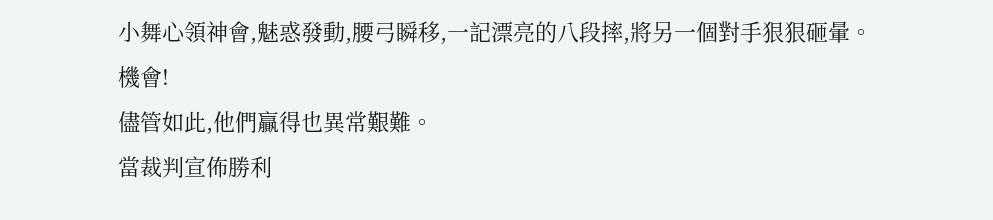小舞心領神會,魅惑發動,腰弓瞬移,一記漂亮的八段摔,將另一個對手狠狠砸暈。
機會!
儘管如此,他們贏得也異常艱難。
當裁判宣佈勝利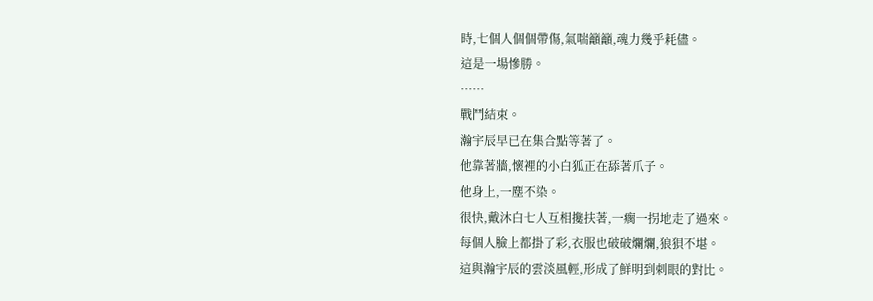時,七個人個個帶傷,氣喘籲籲,魂力幾乎耗儘。
這是一場慘勝。
……
戰鬥結束。
瀚宇辰早已在集合點等著了。
他靠著牆,懷裡的小白狐正在舔著爪子。
他身上,一塵不染。
很快,戴沐白七人互相攙扶著,一瘸一拐地走了過來。
每個人臉上都掛了彩,衣服也破破爛爛,狼狽不堪。
這與瀚宇辰的雲淡風輕,形成了鮮明到刺眼的對比。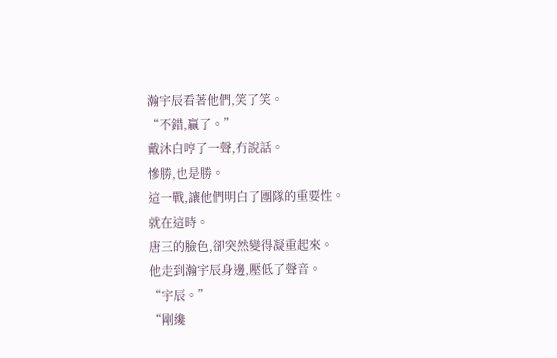瀚宇辰看著他們,笑了笑。
“不錯,贏了。”
戴沐白哼了一聲,冇說話。
慘勝,也是勝。
這一戰,讓他們明白了團隊的重要性。
就在這時。
唐三的臉色,卻突然變得凝重起來。
他走到瀚宇辰身邊,壓低了聲音。
“宇辰。”
“剛纔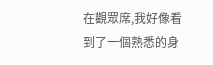在觀眾席,我好像看到了一個熟悉的身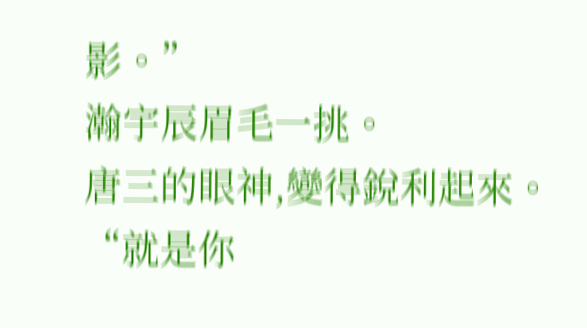影。”
瀚宇辰眉毛一挑。
唐三的眼神,變得銳利起來。
“就是你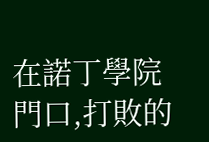在諾丁學院門口,打敗的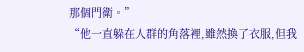那個門衛。”
“他一直躲在人群的角落裡,雖然換了衣服,但我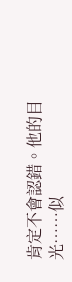肯定不會認錯。他的目光……似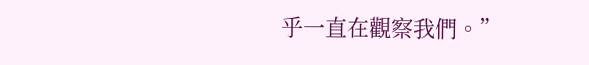乎一直在觀察我們。”